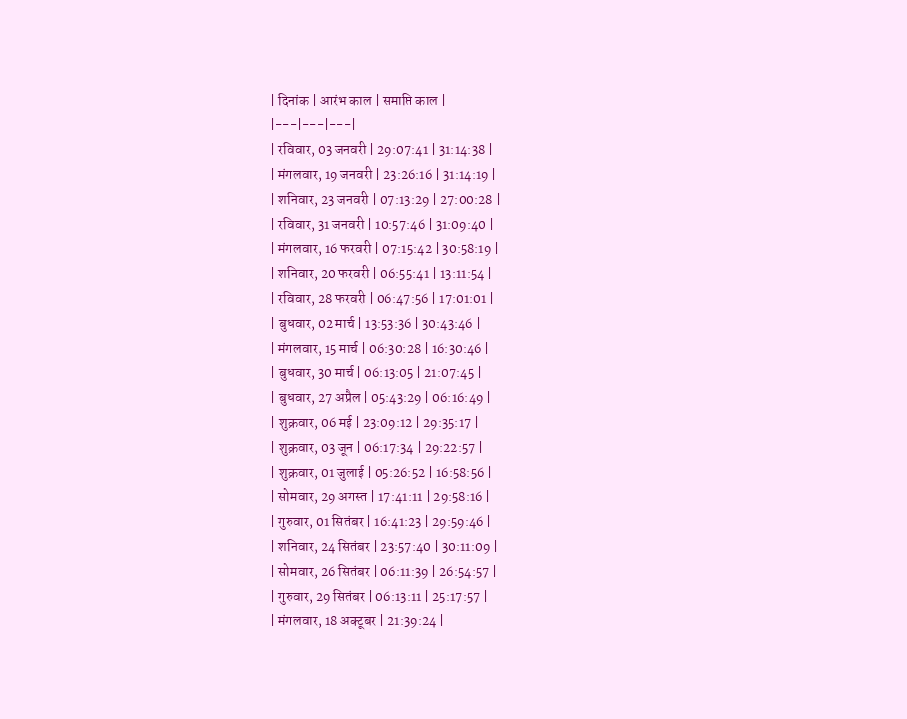| दिनांक | आरंभ काल | समाप्ति काल |
|---|---|---|
| रविवार, 03 जनवरी | 29:07:41 | 31:14:38 |
| मंगलवार, 19 जनवरी | 23:26:16 | 31:14:19 |
| शनिवार, 23 जनवरी | 07:13:29 | 27:00:28 |
| रविवार, 31 जनवरी | 10:57:46 | 31:09:40 |
| मंगलवार, 16 फरवरी | 07:15:42 | 30:58:19 |
| शनिवार, 20 फरवरी | 06:55:41 | 13:11:54 |
| रविवार, 28 फरवरी | 06:47:56 | 17:01:01 |
| बुधवार, 02 मार्च | 13:53:36 | 30:43:46 |
| मंगलवार, 15 मार्च | 06:30:28 | 16:30:46 |
| बुधवार, 30 मार्च | 06:13:05 | 21:07:45 |
| बुधवार, 27 अप्रैल | 05:43:29 | 06:16:49 |
| शुक्रवार, 06 मई | 23:09:12 | 29:35:17 |
| शुक्रवार, 03 जून | 06:17:34 | 29:22:57 |
| शुक्रवार, 01 जुलाई | 05:26:52 | 16:58:56 |
| सोमवार, 29 अगस्त | 17:41:11 | 29:58:16 |
| गुरुवार, 01 सितंबर | 16:41:23 | 29:59:46 |
| शनिवार, 24 सितंबर | 23:57:40 | 30:11:09 |
| सोमवार, 26 सितंबर | 06:11:39 | 26:54:57 |
| गुरुवार, 29 सितंबर | 06:13:11 | 25:17:57 |
| मंगलवार, 18 अक्टूबर | 21:39:24 |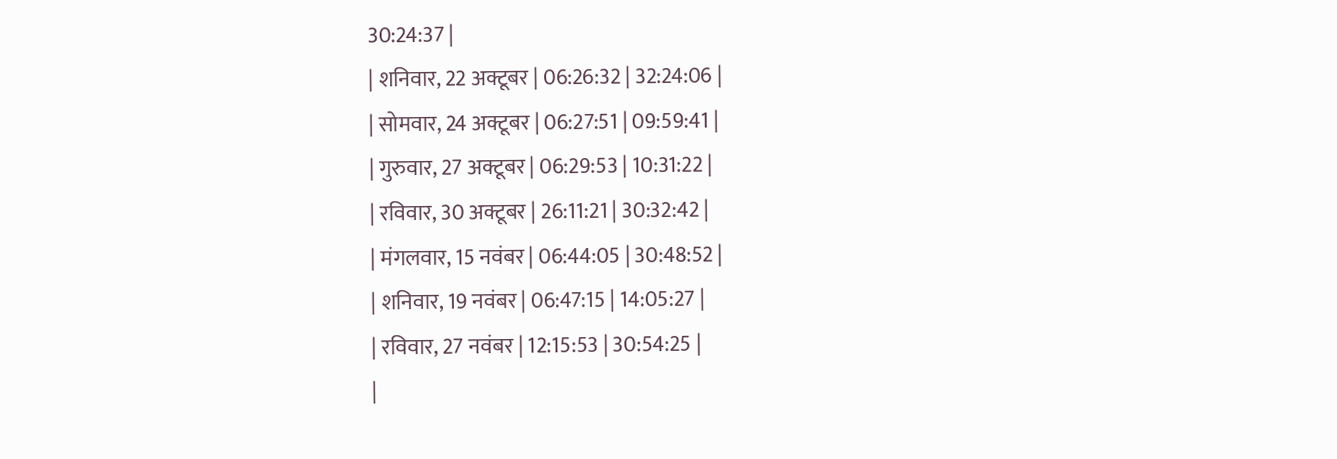30:24:37 |
| शनिवार, 22 अक्टूबर | 06:26:32 | 32:24:06 |
| सोमवार, 24 अक्टूबर | 06:27:51 | 09:59:41 |
| गुरुवार, 27 अक्टूबर | 06:29:53 | 10:31:22 |
| रविवार, 30 अक्टूबर | 26:11:21 | 30:32:42 |
| मंगलवार, 15 नवंबर | 06:44:05 | 30:48:52 |
| शनिवार, 19 नवंबर | 06:47:15 | 14:05:27 |
| रविवार, 27 नवंबर | 12:15:53 | 30:54:25 |
|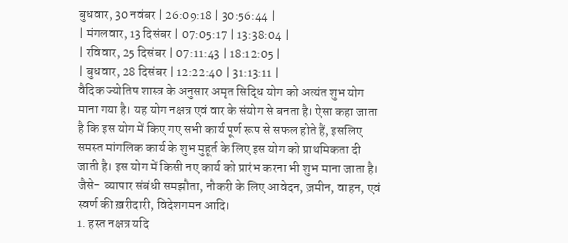बुधवार, 30 नवंबर | 26:09:18 | 30:56:44 |
| मंगलवार, 13 दिसंबर | 07:05:17 | 13:38:04 |
| रविवार, 25 दिसंबर | 07:11:43 | 18:12:05 |
| बुधवार, 28 दिसंबर | 12:22:40 | 31:13:11 |
वैदिक ज्योतिष शास्त्र के अनुसार अमृत सिद्धि योग को अत्यंत शुभ योग माना गया है। यह योग नक्षत्र एवं वार के संयोग से बनता है। ऐसा कहा जाता है कि इस योग में किए गए सभी कार्य पूर्ण रूप से सफल होते हैं, इसलिए समस्त मांगलिक कार्य के शुभ मुहूर्त के लिए इस योग को प्राथमिकता दी जाती है। इस योग में किसी नए कार्य को प्रारंभ करना भी शुभ माना जाता है। जैसे- व्यापार संबंधी समझौता, नौकरी के लिए आवेदन, ज़मीन, वाहन, एवं स्वर्ण की ख़रीदारी, विदेशगमन आदि।
1. हस्त नक्षत्र यदि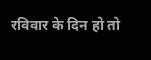रविवार के दिन हो तो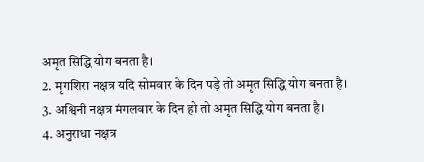अमृत सिद्धि योग बनता है।
2. मृगशिरा नक्षत्र यदि सोमवार के दिन पड़े तो अमृत सिद्धि योग बनता है।
3. अश्विनी नक्षत्र मंगलवार के दिन हो तो अमृत सिद्धि योग बनता है।
4. अनुराधा नक्षत्र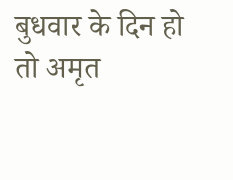बुधवार के दिन हो तो अमृत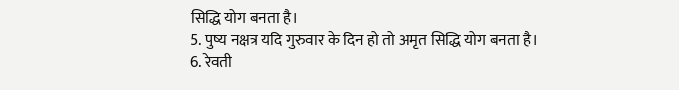सिद्धि योग बनता है।
5. पुष्य नक्षत्र यदि गुरुवार के दिन हो तो अमृत सिद्धि योग बनता है।
6. रेवती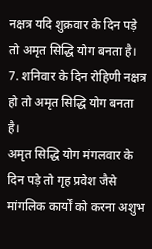नक्षत्र यदि शुक्रवार के दिन पड़े तो अमृत सिद्धि योग बनता है।
7. शनिवार के दिन रोहिणी नक्षत्र हो तो अमृत सिद्धि योग बनता है।
अमृत सिद्धि योग मंगलवार के दिन पड़े तो गृह प्रवेश जैसे मांगलिक कार्यों को करना अशुभ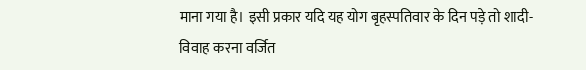माना गया है। इसी प्रकार यदि यह योग बृहस्पतिवार के दिन पड़े तो शादी-विवाह करना वर्जित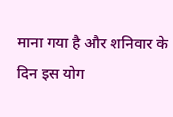माना गया है और शनिवार के दिन इस योग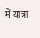में यात्रा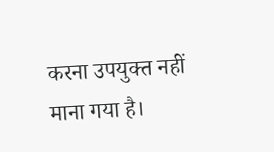करना उपयुक्त नहीं माना गया है।